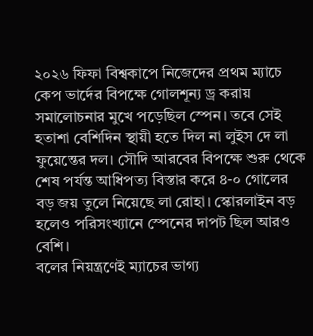২০২৬ ফিফা বিশ্বকাপে নিজেদের প্রথম ম্যাচে কেপ ভার্দের বিপক্ষে গোলশূন্য ড্র করায় সমালোচনার মুখে পড়েছিল স্পেন। তবে সেই হতাশা বেশিদিন স্থায়ী হতে দিল না লুইস দে লা ফুয়েন্তের দল। সৌদি আরবের বিপক্ষে শুরু থেকে শেষ পর্যন্ত আধিপত্য বিস্তার করে ৪-০ গোলের বড় জয় তুলে নিয়েছে লা রোহা। স্কোরলাইন বড় হলেও পরিসংখ্যানে স্পেনের দাপট ছিল আরও বেশি।
বলের নিয়ন্ত্রণেই ম্যাচের ভাগ্য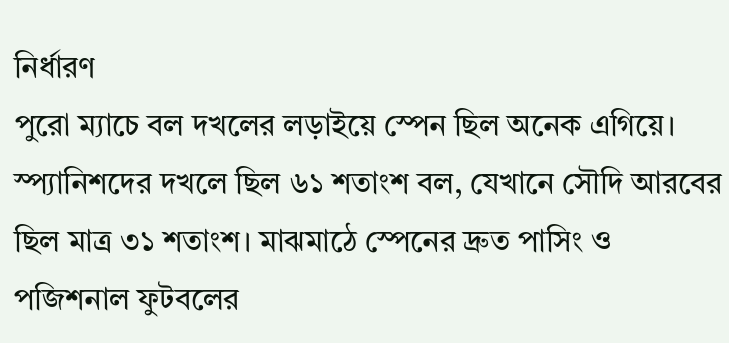নির্ধারণ
পুরো ম্যাচে বল দখলের লড়াইয়ে স্পেন ছিল অনেক এগিয়ে। স্প্যানিশদের দখলে ছিল ৬১ শতাংশ বল, যেখানে সৌদি আরবের ছিল মাত্র ৩১ শতাংশ। মাঝমাঠে স্পেনের দ্রুত পাসিং ও পজিশনাল ফুটবলের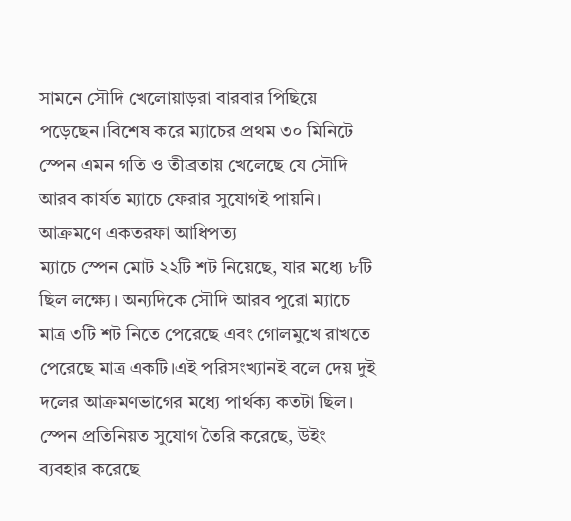সামনে সৌদি খেলোয়াড়রা বারবার পিছিয়ে পড়েছেন।বিশেষ করে ম্যাচের প্রথম ৩০ মিনিটে স্পেন এমন গতি ও তীব্রতায় খেলেছে যে সৌদি আরব কার্যত ম্যাচে ফেরার সুযোগই পায়নি।
আক্রমণে একতরফা আধিপত্য
ম্যাচে স্পেন মোট ২২টি শট নিয়েছে, যার মধ্যে ৮টি ছিল লক্ষ্যে। অন্যদিকে সৌদি আরব পুরো ম্যাচে মাত্র ৩টি শট নিতে পেরেছে এবং গোলমুখে রাখতে পেরেছে মাত্র একটি।এই পরিসংখ্যানই বলে দেয় দুই দলের আক্রমণভাগের মধ্যে পার্থক্য কতটা ছিল।
স্পেন প্রতিনিয়ত সুযোগ তৈরি করেছে, উইং ব্যবহার করেছে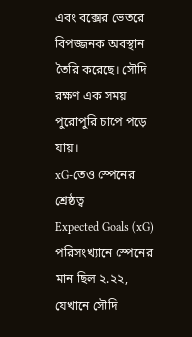এবং বক্সের ভেতরে বিপজ্জনক অবস্থান তৈরি করেছে। সৌদি রক্ষণ এক সময় পুরোপুরি চাপে পড়ে যায়।
xG-তেও স্পেনের শ্রেষ্ঠত্ব
Expected Goals (xG) পরিসংখ্যানে স্পেনের মান ছিল ২.২২, যেখানে সৌদি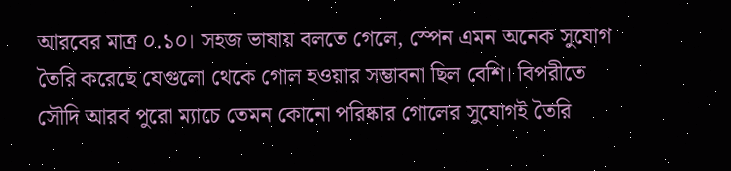আরবের মাত্র ০.১০। সহজ ভাষায় বলতে গেলে, স্পেন এমন অনেক সুযোগ তৈরি করেছে যেগুলো থেকে গোল হওয়ার সম্ভাবনা ছিল বেশি। বিপরীতে সৌদি আরব পুরো ম্যাচে তেমন কোনো পরিষ্কার গোলের সুযোগই তৈরি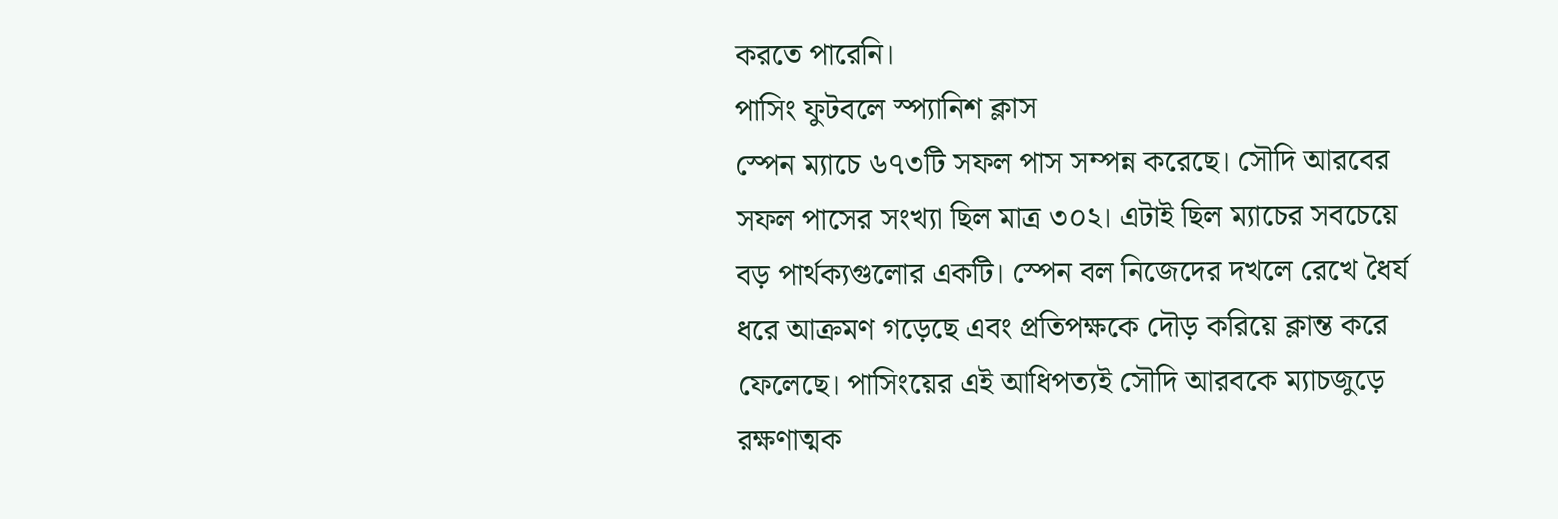করতে পারেনি।
পাসিং ফুটবলে স্প্যানিশ ক্লাস
স্পেন ম্যাচে ৬৭৩টি সফল পাস সম্পন্ন করেছে। সৌদি আরবের সফল পাসের সংখ্যা ছিল মাত্র ৩০২। এটাই ছিল ম্যাচের সবচেয়ে বড় পার্থক্যগুলোর একটি। স্পেন বল নিজেদের দখলে রেখে ধৈর্য ধরে আক্রমণ গড়েছে এবং প্রতিপক্ষকে দৌড় করিয়ে ক্লান্ত করে ফেলেছে। পাসিংয়ের এই আধিপত্যই সৌদি আরবকে ম্যাচজুড়ে রক্ষণাত্মক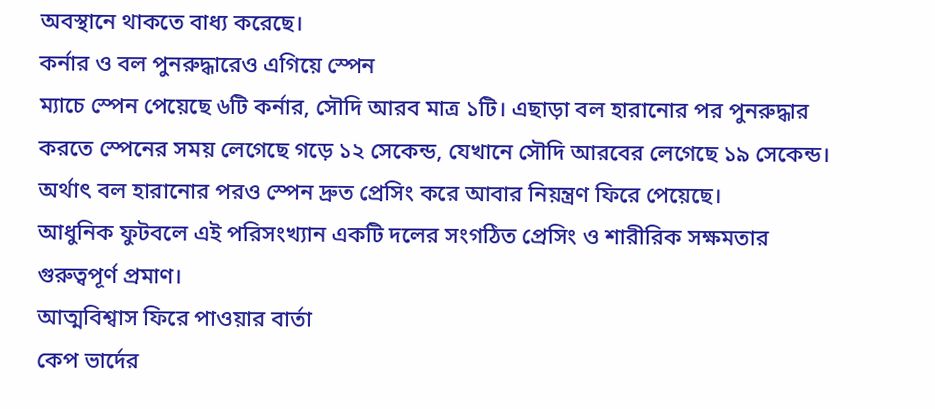অবস্থানে থাকতে বাধ্য করেছে।
কর্নার ও বল পুনরুদ্ধারেও এগিয়ে স্পেন
ম্যাচে স্পেন পেয়েছে ৬টি কর্নার, সৌদি আরব মাত্র ১টি। এছাড়া বল হারানোর পর পুনরুদ্ধার করতে স্পেনের সময় লেগেছে গড়ে ১২ সেকেন্ড, যেখানে সৌদি আরবের লেগেছে ১৯ সেকেন্ড। অর্থাৎ বল হারানোর পরও স্পেন দ্রুত প্রেসিং করে আবার নিয়ন্ত্রণ ফিরে পেয়েছে।
আধুনিক ফুটবলে এই পরিসংখ্যান একটি দলের সংগঠিত প্রেসিং ও শারীরিক সক্ষমতার গুরুত্বপূর্ণ প্রমাণ।
আত্মবিশ্বাস ফিরে পাওয়ার বার্তা
কেপ ভার্দের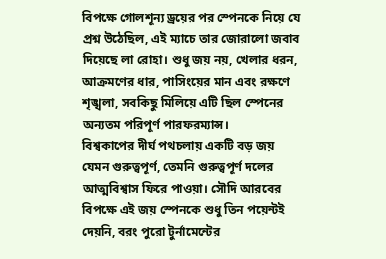বিপক্ষে গোলশূন্য ড্রয়ের পর স্পেনকে নিয়ে যে প্রশ্ন উঠেছিল, এই ম্যাচে তার জোরালো জবাব দিয়েছে লা রোহা। শুধু জয় নয়, খেলার ধরন, আক্রমণের ধার, পাসিংয়ের মান এবং রক্ষণে শৃঙ্খলা, সবকিছু মিলিয়ে এটি ছিল স্পেনের অন্যতম পরিপূর্ণ পারফরম্যান্স।
বিশ্বকাপের দীর্ঘ পথচলায় একটি বড় জয় যেমন গুরুত্বপূর্ণ, তেমনি গুরুত্বপূর্ণ দলের আত্মবিশ্বাস ফিরে পাওয়া। সৌদি আরবের বিপক্ষে এই জয় স্পেনকে শুধু তিন পয়েন্টই দেয়নি, বরং পুরো টুর্নামেন্টের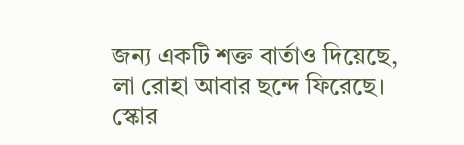জন্য একটি শক্ত বার্তাও দিয়েছে, লা রোহা আবার ছন্দে ফিরেছে।
স্কোর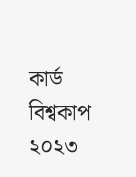কার্ড
বিশ্বকাপ ২০২৩